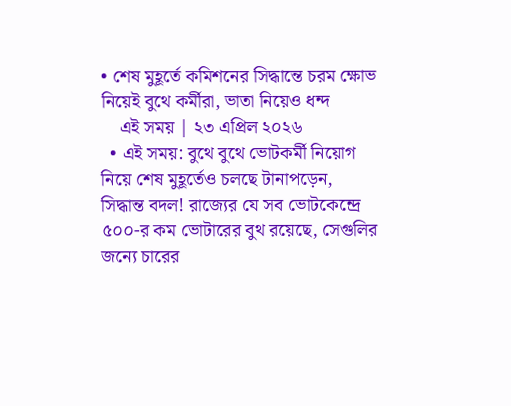• শেষ মুহূর্তে কমিশনের সিদ্ধান্তে চরম ক্ষোভ নিয়েই বুথে কর্মীরা, ভাতা নিয়েও ধন্দ
    এই সময় | ২৩ এপ্রিল ২০২৬
  • এই সময়: বুথে বুথে ভোটকর্মী নিয়োগ নিয়ে শেষ মুহূর্তেও চলছে টানাপড়েন, সিদ্ধান্ত বদল! রাজ্যের যে সব ভোটকেন্দ্রে ৫০০-র কম ভোটারের বুথ রয়েছে, সেগুলির জন্যে চারের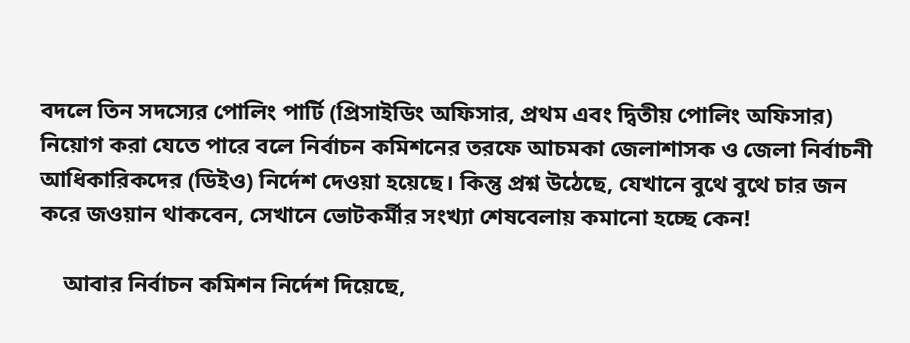বদলে তিন সদস্যের পোলিং পার্টি (প্রিসাইডিং অফিসার, প্রথম এবং দ্বিতীয় পোলিং অফিসার) নিয়োগ করা যেতে পারে বলে নির্বাচন কমিশনের তরফে আচমকা জেলাশাসক ও জেলা নির্বাচনী আধিকারিকদের (ডিইও) নির্দেশ দেওয়া হয়েছে। কিন্তু প্রশ্ন উঠেছে, যেখানে বুথে বুথে চার জন করে জওয়ান থাকবেন, সেখানে ভোটকর্মীর সংখ্যা শেষবেলায় কমানো হচ্ছে কেন!

    আবার নির্বাচন কমিশন নির্দেশ দিয়েছে,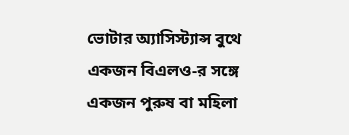ভোটার অ্যাসিস্ট্যান্স বুথে একজন বিএলও-র সঙ্গে একজন পুরুষ বা মহিলা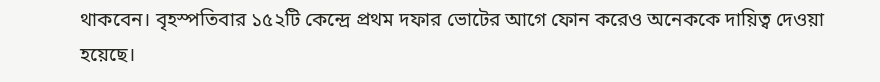থাকবেন। বৃহস্পতিবার ১৫২টি কেন্দ্রে প্রথম দফার ভোটের আগে ফোন করেও অনেককে দায়িত্ব দেওয়া হয়েছে।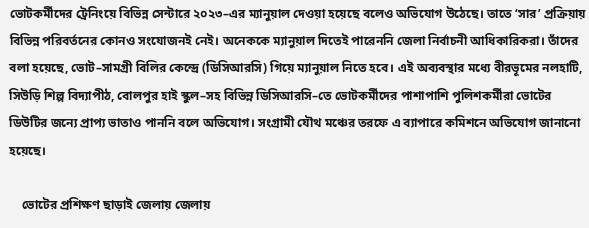ভোটকর্মীদের ট্রেনিংয়ে বিভিন্ন সেন্টারে ২০২৩–এর ম্যানুয়াল দেওয়া হয়েছে বলেও অভিযোগ উঠেছে। তাতে ‘সার’ প্রক্রিয়ায় বিভিন্ন পরিবর্তনের কোনও সংযোজনই নেই। অনেককে ম্যানুয়াল দিতেই পারেননি জেলা নির্বাচনী আধিকারিকরা। তাঁদের বলা হয়েছে, ভোট–সামগ্রী বিলির কেন্দ্রে (ডিসিআরসি) গিয়ে ম্যানুয়াল নিতে হবে। এই অব্যবস্থার মধ্যে বীরভূমের নলহাটি, সিউড়ি শিল্প বিদ্যাপীঠ, বোলপুর হাই স্কুল–সহ বিভিন্ন ডিসিআরসি–তে ভোটকর্মীদের পাশাপাশি পুলিশকর্মীরা ভোটের ডিউটির জন্যে প্রাপ্য ভাতাও পাননি বলে অভিযোগ। সংগ্রামী যৌথ মঞ্চের তরফে এ ব্যাপারে কমিশনে অভিযোগ জানানো হয়েছে।

    ভোটের প্রশিক্ষণ ছাড়াই জেলায় জেলায়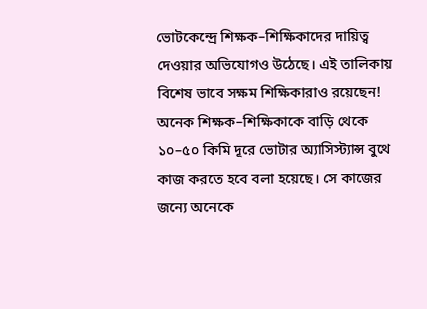ভোটকেন্দ্রে শিক্ষক–শিক্ষিকাদের দায়িত্ব দেওয়ার অভিযোগও উঠেছে। এই তালিকায় বিশেষ ভাবে সক্ষম শিক্ষিকারাও রয়েছে‍ন! অনেক শিক্ষক–শিক্ষিকাকে বাড়ি থেকে ১০–৫০ কিমি দূরে ভোটার অ্যাসিস্ট্যান্স বুথে কাজ করতে হবে বলা হয়েছে। সে কাজের জন্যে অনেকে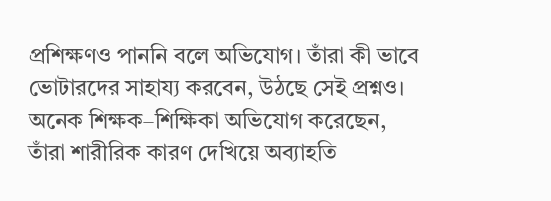প্রশিক্ষণও পাননি বলে অভিযোগ। তাঁরা কী ভাবে ভোটারদের সাহায্য করবেন, উঠছে সেই প্রশ্নও। অনেক শিক্ষক–শিক্ষিকা অভিযোগ করেছেন, তাঁরা শারীরিক কারণ দেখিয়ে অব্যাহতি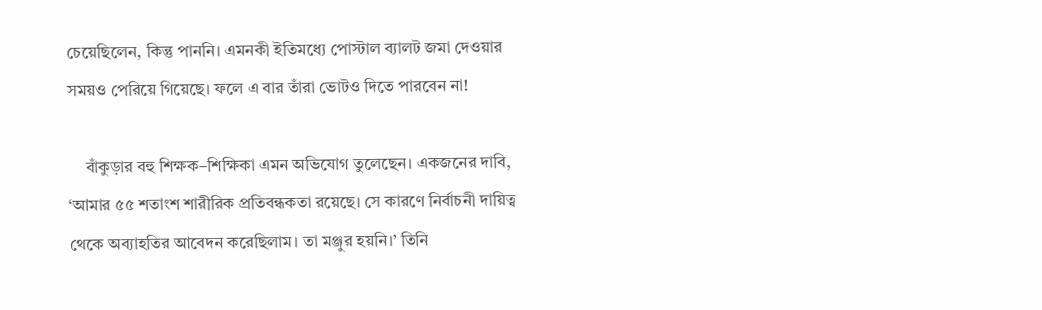চেয়েছিলেন, কিন্তু পাননি। এমনকী ইতিমধ্যে পোস্টাল ব্যালট জমা দেওয়ার সময়ও পেরিয়ে গিয়েছে। ফলে এ বার তাঁরা ভোটও দিতে পারবেন না!

    বাঁকুড়ার বহু শিক্ষক–শিক্ষিকা এমন অভিযোগ তুলেছেন। একজনের দাবি, ‘আমার ৫৫ শতাংশ শারীরিক প্রতিবন্ধকতা রয়েছে। সে কারণে নির্বাচনী দায়িত্ব থেকে অব্যাহতির আবেদন করেছিলাম। তা মঞ্জুর হয়নি।’ তিনি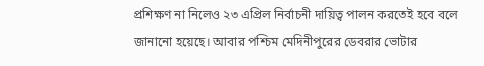প্রশিক্ষণ না নিলেও ২৩ এপ্রিল নির্বাচনী দায়িত্ব পালন করতেই হবে বলে জানানো হয়েছে। আবার পশ্চিম মেদিনীপুরের ডেবরার ভোটার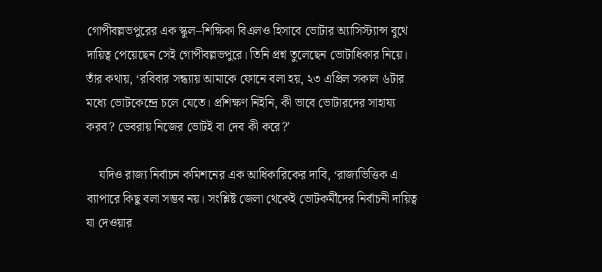গোপীবল্লভপুরের এক স্কুল–শিক্ষিকা বিএলও হিসাবে ভোটার অ্যাসিস্ট্যান্স বুথে দায়িত্ব পেয়েছেন সেই গোপীবল্লভপুরে। তিনি প্রশ্ন তুলেছেন ভোটাধিকার নিয়ে। তাঁর কথায়, ‘রবিবার সন্ধ্যায় আমাকে ফোনে বলা হয়, ২৩ এপ্রিল সকাল ৬টার মধ্যে ভোটকেন্দ্রে চলে যেতে। প্রশিক্ষণ নিইনি, কী ভাবে ভোটারদের সাহায্য করব? ডেবরায় নিজের ভোটই বা দেব কী করে?’

    যদিও রাজ্য নির্বাচন কমিশনের এক আধিকারিকের দাবি, ‘রাজ্যভিত্তিক এ ব্যাপারে কিছু বলা সম্ভব নয়। সংশ্লিষ্ট জেলা থেকেই ভোটকর্মীদের নির্বাচনী দায়িত্ব যা দেওয়ার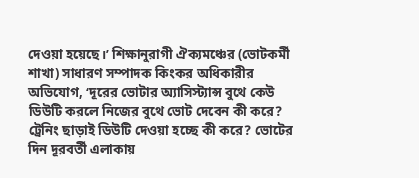দেওয়া হয়েছে।’ শিক্ষানুরাগী ঐক্যমঞ্চের (ভোটকর্মী শাখা) সাধারণ সম্পাদক কিংকর অধিকারীর অভিযোগ, ‘দূরের ভোটার অ্যাসিস্ট্যান্স বুথে কেউ ডিউটি করলে নিজের বুথে ভোট দেবেন কী করে? ট্রেনিং ছাড়াই ডিউটি দেওয়া হচ্ছে কী করে? ভোটের দিন দূরবর্তী এলাকায়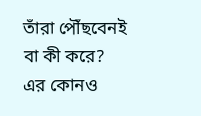তাঁরা পৌঁছবেনই বা কী করে? এর কোনও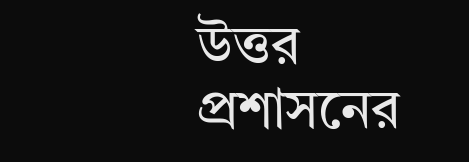উত্তর প্রশাসনের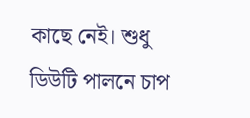কাছে নেই। শুধু ডিউটি পালনে চাপ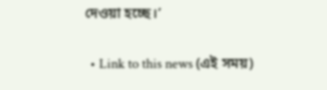দেওয়া হচ্ছে।’

  • Link to this news (এই সময়)